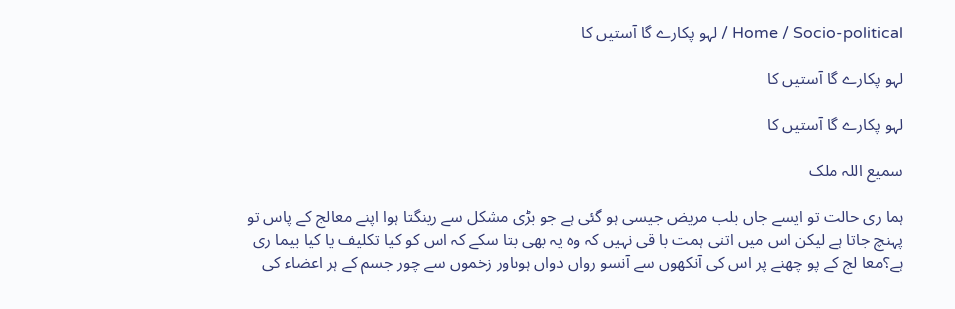Home / Socio-political / لہو پکارے گا آستیں کا

لہو پکارے گا آستیں کا

لہو پکارے گا آستیں کا

سمیع اللہ ملک

ہما ری حالت تو ایسے جاں بلب مریض جیسی ہو گئی ہے جو بڑی مشکل سے رینگتا ہوا اپنے معالج کے پاس تو پہنچ جاتا ہے لیکن اس میں اتنی ہمت با قی نہیں کہ وہ یہ بھی بتا سکے کہ اس کو کیا تکلیف یا کیا بیما ری ہے؟معا لج کے پو چھنے پر اس کی آنکھوں سے آنسو رواں دواں ہوںاور زخموں سے چور جسم کے ہر اعضاء کی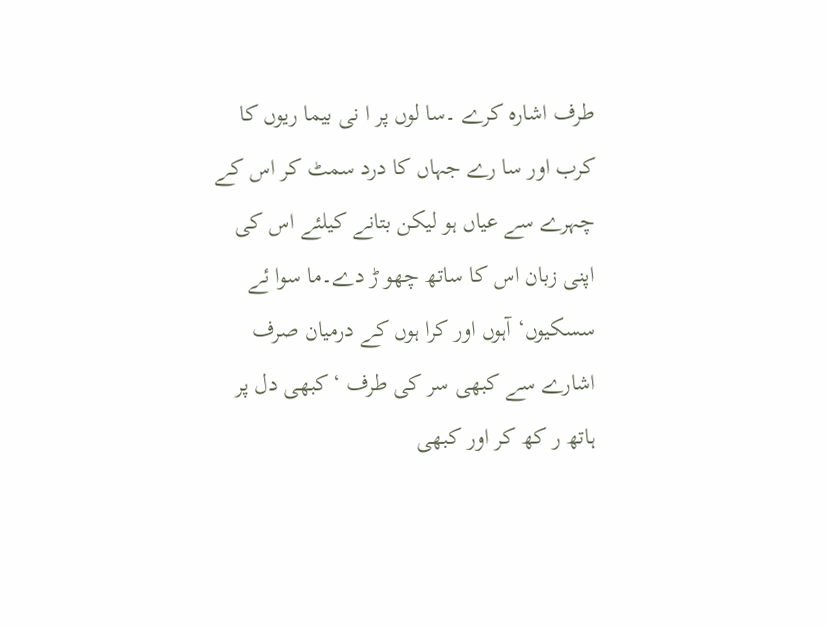طرف اشارہ کرے ۔سا لوں پر ا نی بیما ریوں کا کرب اور سا رے جہاں کا درد سمٹ کر اس کے چہرے سے عیاں ہو لیکن بتانے کیلئے اس کی اپنی زبان اس کا ساتھ چھو ڑ دے۔ما سوا ئے سسکیوں‘آہوں اور کرا ہوں کے درمیان صرف اشارے سے کبھی سر کی طرف ‘کبھی دل پر ہاتھ ر کھ کر اور کبھی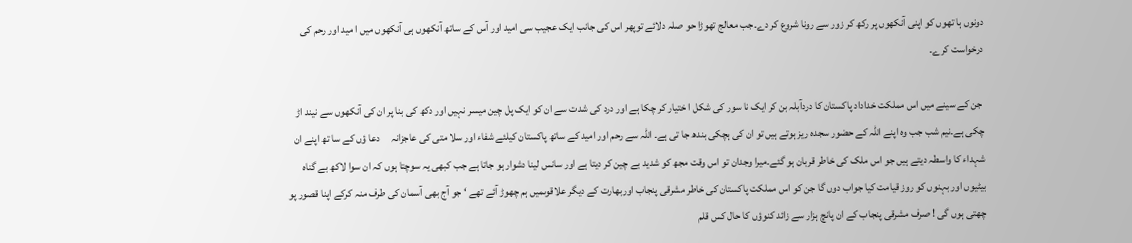دونوں ہا تھوں کو اپنی آنکھوں پر رکھ کر زور سے رونا شروع کر دے۔جب معالج تھوڑا حو صلہ دلائے توپھر اس کی جانب ایک عجیب سی امید اور آس کے ساتھ آنکھوں ہی آنکھوں میں ا مید اور رحم کی درخواست کرے۔

 جن کے سینے میں اس مملکت خداداد پاکستان کا دردآبلہ بن کر ایک نا سور کی شکل ا ختیار کر چکا ہے اور درد کی شدت سے ان کو ایک پل چین میسر نہیں اور دکھ کی بنا پر ان کی آنکھوں سے نیند اڑ چکی ہے۔نیم شب جب وہ اپنے اللہ کے حضور سجدہ ریز ہوتے ہیں تو ان کی ہچکی بندھ جا تی ہے۔ اللہ سے رحم اور امید کے ساتھ پاکستان کیلئے شفاء اور سلا متی کی عاجزانہ     دعا ؤں کے سا تھ اپنے ان شہداء کا واسطہ دیتے ہیں جو اس ملک کی خاطر قربان ہو گئے۔میرا وجدان تو اس وقت مجھ کو شدید بے چین کر دیتا ہے اور سانس لینا دشوار ہو جاتا ہے جب کبھی یہ سوچتا ہوں کہ ان سوا لاکھ بے گناہ بیٹیوں اور بہنوں کو روز قیامت کیا جواب دوں گا جن کو اس مملکت پاکستان کی خاطر مشرقی پنجاب اوربھارت کے دیگر علاقوںمیں ہم چھوڑ آئے تھے ‘ جو آج بھی آسمان کی طرف منہ کرکے اپنا قصور پو چھتی ہوں گی ! صرف مشرقی پنجاب کے ان پانچ ہزار سے زائد کنوؤں کا حال کس قلم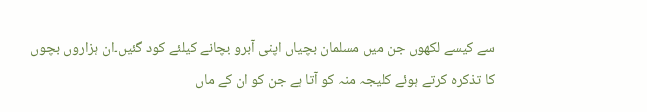سے کیسے لکھوں جن میں مسلمان بچیاں اپنی آبرو بچانے کیلئے کود گئیں۔ان ہزاروں بچوں کا تذکرہ کرتے ہوئے کلیجہ منہ کو آتا ہے جن کو ان کے ماں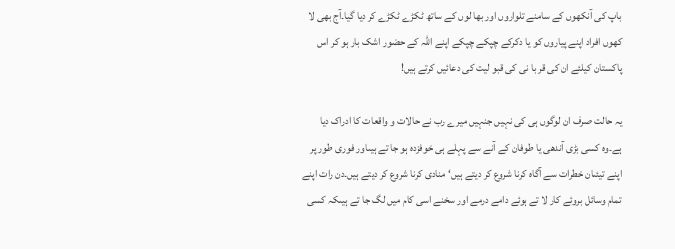باپ کی آنکھوں کے سامنے تلواروں اور بھا لوں کے ساتھ ٹکڑے ٹکڑے کر دیا گیا۔آج بھی لا کھوں افراد اپنے پیاروں کو یا دکرکے چپکے چپکے اپنے اللہ کے حضور اشک بار ہو کر اس پاکستان کیلئے ان کی قر با نی کی قبو لیت کی دعائیں کرتے ہیں!

یہ حالت صرف ان لوگوں ہی کی نہیں جنہیں میرے رب نے حالات و واقعات کا ادراک دیا ہے۔وہ کسی بڑی آندھی یا طوفان کے آنے سے پہلے ہی خوفزدہ ہو جا تے ہیںاور فوری طور پر اپنے تیئںان خطرات سے آگاہ کرنا شروع کر دیتے ہیں‘منادی کرنا شروع کر دیتے ہیں۔دن رات اپنے تمام وسائل بروئے کار لا تے ہوئے دامے درمے اور سخنے اسی کام میں لگ جا تے ہیںکہ کسی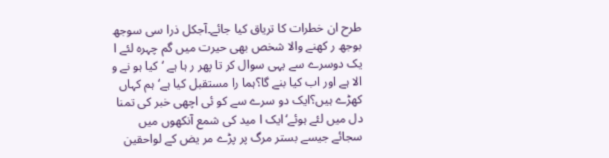طرح ان خطرات کا تریاق کیا جائے۔آجکل ذرا سی سوجھ بوجھ ر کھنے والا شخص بھی حیرت میں گم چہرہ لئے ا یک دوسرے سے یہی سوال کر تا پھر ر ہا ہے ‘کیا ہو نے و الا ہے اور اب کیا بنے گا؟ہما را مستقبل کیا ہے‘ہم کہاں کھڑے ہیں؟ایک دو سرے سے کو ئی اچھی خبر کی تمنا دل میں لئے ہوئے‘ایک ا مید کی شمع آنکھوں میں سجائے جیسے بستر مرگ پر پڑے مر یض کے لواحقین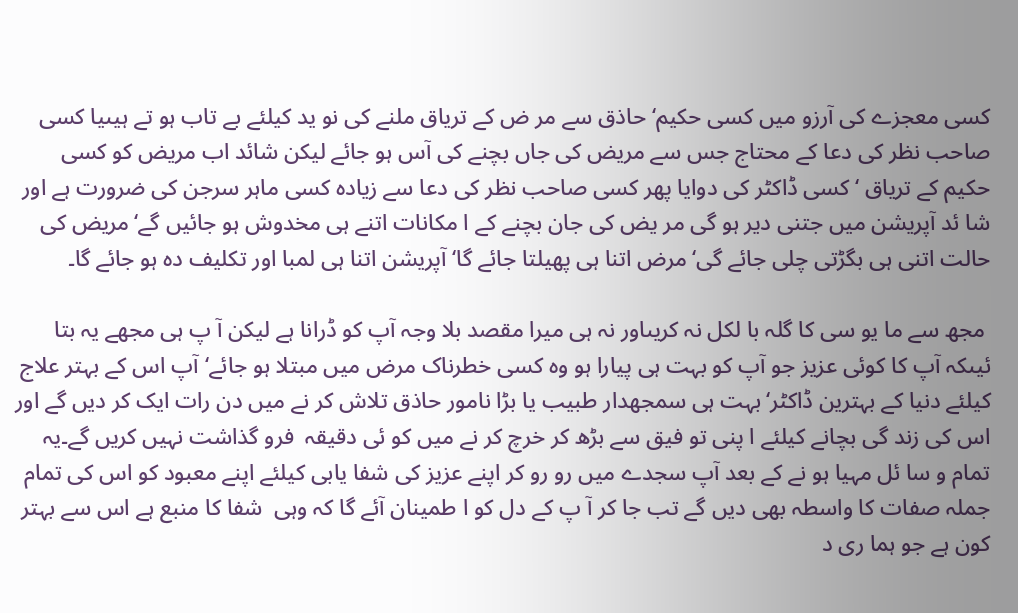کسی معجزے کی آرزو میں کسی حکیم‘حاذق سے مر ض کے تریاق ملنے کی نو ید کیلئے بے تاب ہو تے ہیںیا کسی صاحب نظر کی دعا کے محتاج جس سے مریض کی جاں بچنے کی آس ہو جائے لیکن شائد اب مریض کو کسی حکیم کے تریاق ‘کسی ڈاکٹر کی دوایا پھر کسی صاحب نظر کی دعا سے زیادہ کسی ماہر سرجن کی ضرورت ہے اور شا ئد آپریشن میں جتنی دیر ہو گی مر یض کی جان بچنے کے ا مکانات اتنے ہی مخدوش ہو جائیں گے‘مریض کی حالت اتنی ہی بگڑتی چلی جائے گی‘مرض اتنا ہی پھیلتا جائے گا‘آپریشن اتنا ہی لمبا اور تکلیف دہ ہو جائے گا۔

 مجھ سے ما یو سی کا گلہ با لکل نہ کریںاور نہ ہی میرا مقصد بلا وجہ آپ کو ڈرانا ہے لیکن آ پ ہی مجھے یہ بتا ئیںکہ آپ کا کوئی عزیز جو آپ کو بہت ہی پیارا ہو وہ کسی خطرناک مرض میں مبتلا ہو جائے‘آپ اس کے بہتر علاج کیلئے دنیا کے بہترین ڈاکٹر‘بہت ہی سمجھدار طبیب یا بڑا نامور حاذق تلاش کر نے میں دن رات ایک کر دیں گے اور اس کی زند گی بچانے کیلئے ا پنی تو فیق سے بڑھ کر خرچ کر نے میں کو ئی دقیقہ  فرو گذاشت نہیں کریں گے۔یہ تمام و سا ئل مہیا ہو نے کے بعد آپ سجدے میں رو رو کر اپنے عزیز کی شفا یابی کیلئے اپنے معبود کو اس کی تمام جملہ صفات کا واسطہ بھی دیں گے تب جا کر آ پ کے دل کو ا طمینان آئے گا کہ وہی  شفا کا منبع ہے اس سے بہتر کون ہے جو ہما ری د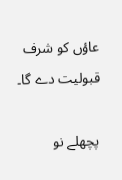عاؤں کو شرف قبولیت دے گا۔

پچھلے نو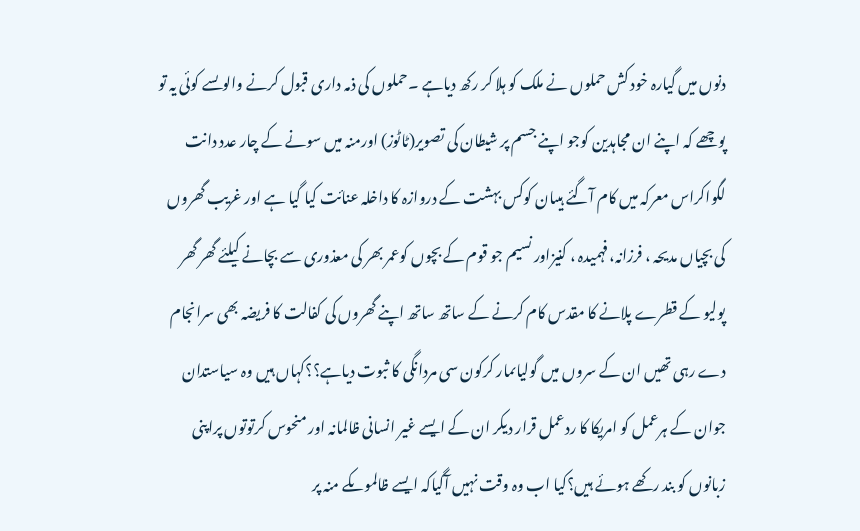دنوں میں گیارہ خود کش حملوں نے ملک کو ہلا کر رکھ دیاہے ۔حملوں کی ذمہ داری قبول کرنے والوںسے کوئی یہ تو پوچھے کہ اپنے ان مجاہدین کوجو اپنے جسم پر شیطان کی تصویر(ٹاٹوز) اورمنہ میں سونے کے چار عدد دانت لگواکراس معرکہ میں کام آگئے ہیںان کوکس بہشت کے دروازہ کا داخلہ عنائت کیا گیا ہے اور غریب گھروں کی بچیاں مدیحہ ، فرزانہ،فہمیدہ ، کنیزاور نسیم جو قوم کے بچوں کوعمر بھر کی معذوری سے بچانے کیلئے گھر گھر پولیو کے قطرے پلانے کا مقدس کام کرنے کے ساتھ ساتھ اپنے گھروں کی کفالت کا فریضہ بھی سرانجام دے رہی تھیں ان کے سروں میں گولیاںمار کرکون سی مردانگی کا ثبوت دیاہے؟؟کہاں ہیں وہ سیاستدان جوان کے ہرعمل کو امریکا کا ردعمل قرار دیکر ان کے ایسے غیر انسانی ظالمانہ اور منحوس کرتوتوں پراپنی زبانوں کو بند رکھے ہوئے ہیں؟کیا اب وہ وقت نہیں آگیاکہ ایسے ظالموںکے منہ پر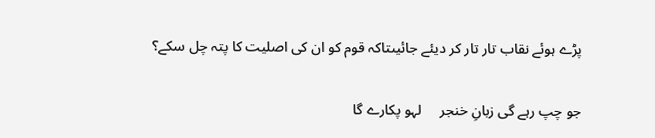پڑے ہوئے نقاب تار تار کر دیئے جائیںتاکہ قوم کو ان کی اصلیت کا پتہ چل سکے؟

جو چپ رہے گی زبانِ خنجر     لہو پکارے گا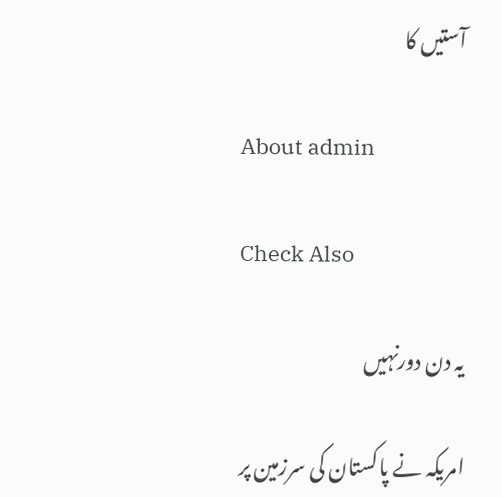آستیں کا

About admin

Check Also

یہ دن دورنہیں

امریکہ نے پاکستان کی سرزمین پر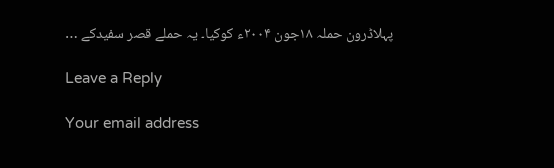پہلاڈرون حملہ ۱۸جون ۲۰۰۴ء کوکیا۔ یہ حملے قصر سفیدکے …

Leave a Reply

Your email address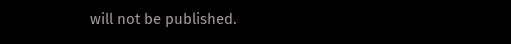will not be published.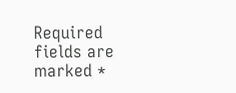Required fields are marked *